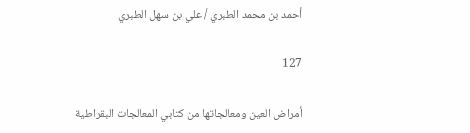أحمد بن محمد الطبري / علي بن سهل الطبري

127

أمراض العين ومعالجاتها من كتابي المعالجات البقراطية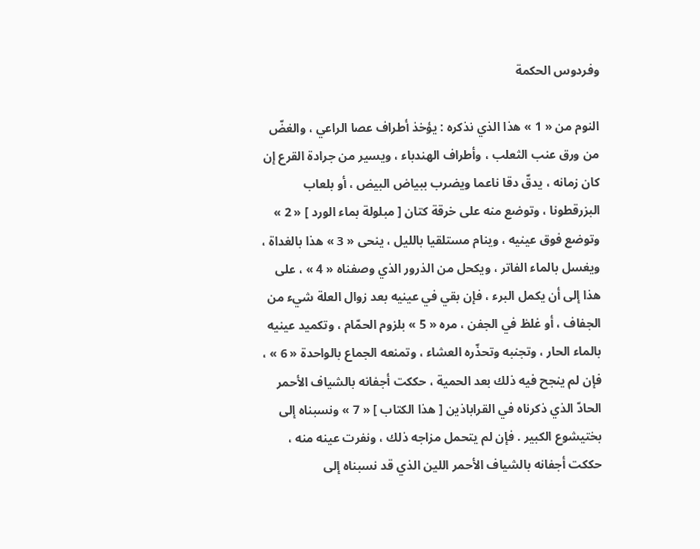وفردوس الحكمة

النوم من « 1 » هذا الذي نذكره : يؤخذ أطراف عصا الراعي ، والغضّ من ورق عنب الثعلب ، وأطراف الهندباء ، ويسير من جرادة القرع إن كان زمانه ، يدقّ دقا ناعما ويضرب ببياض البيض ، أو بلعاب البزرقطونا ، وتوضع منه على خرقة كتان [ مبلولة بماء الورد ] « 2 » وتوضع فوق عينيه ، وينام مستلقيا بالليل ، ينحى « 3 » هذا بالغداة ، ويغسل بالماء الفاتر ، ويكحل من الذرور الذي وصفناه « 4 » ، على هذا إلى أن يكمل البرء ، فإن بقي في عينيه بعد زوال العلة شيء من الجفاف ، أو غلظ في الجفن ، مره « 5 » بلزوم الحمّام ، وتكميد عينيه بالماء الحار ، وتجنبه وتحذّره العشاء ، وتمنعه الجماع بالواحدة « 6 » ، فإن لم ينجح فيه ذلك بعد الحمية ، حككت أجفانه بالشياف الأحمر الحادّ الذي ذكرناه في القراباذين [ هذا الكتاب ] « 7 » ونسبناه إلى بختيشوع الكبير . فإن لم يتحمل مزاجه ذلك ، ونفرت عينه منه ، حككت أجفانه بالشياف الأحمر اللين الذي قد نسبناه إلى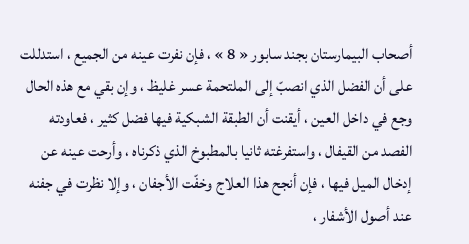أصحاب البيمارستان بجند سابور « 8 » ، فإن نفرت عينه من الجميع ، استدللت على أن الفضل الذي انصبّ إلى الملتحمة عسر غليظ ، وإن بقي مع هذه الحال وجع في داخل العين ، أيقنت أن الطبقة الشبكية فيها فضل كثير ، فعاودته الفصد من القيفال ، واستفرغته ثانيا بالمطبوخ الذي ذكرناه ، وأرحت عينه عن إدخال الميل فيها ، فإن أنجح هذا العلاج وخفّت الأجفان ، وإلا نظرت في جفنه عند أصول الأشفار ،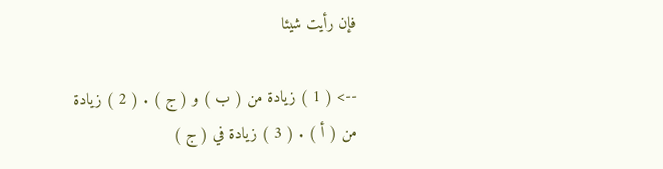فإن رأيت شيئا

--> ( 1 ) زيادة من ( ب ) و ( ج ) . ( 2 ) زيادة من ( أ ) . ( 3 ) زيادة في ( ج )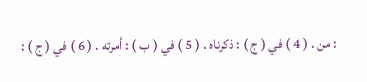: من . ( 4 ) في ( ج ) : ذكرناه . ( 5 ) في ( ب ) : أمرته . ( 6 ) في ( ج ) :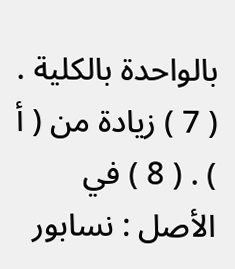بالواحدة بالكلية . ( 7 ) زيادة من ( أ ) . ( 8 ) في الأصل : نسابور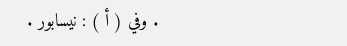. وفي ( أ ) : نيسابور .